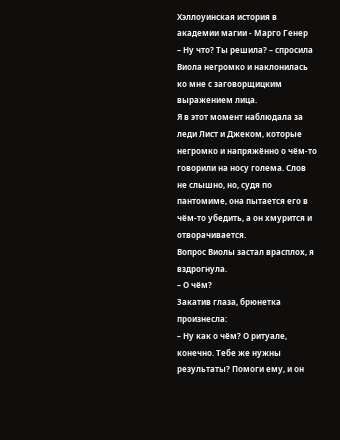Хэллоуинская история в академии магии - Марго Генер
– Ну что? Ты решила? – спросила Виола негромко и наклонилась ко мне с заговорщицким выражением лица.
Я в этот момент наблюдала за леди Лист и Джеком, которые негромко и напряжённо о чём-то говорили на носу голема. Слов не слышно, но, судя по пантомиме, она пытается его в чём-то убедить, а он хмурится и отворачивается.
Вопрос Виолы застал врасплох, я вздрогнула.
– О чём?
Закатив глаза, брюнетка произнесла:
– Ну как о чём? О ритуале, конечно. Тебе же нужны результаты? Помоги ему, и он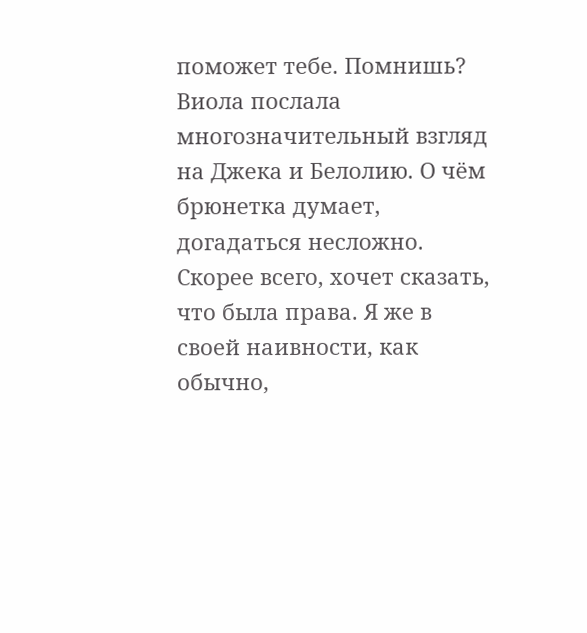поможет тебе. Помнишь?
Виола послала многозначительный взгляд на Джека и Белолию. О чём брюнетка думает, догадаться несложно. Скорее всего, хочет сказать, что была права. Я же в своей наивности, как обычно,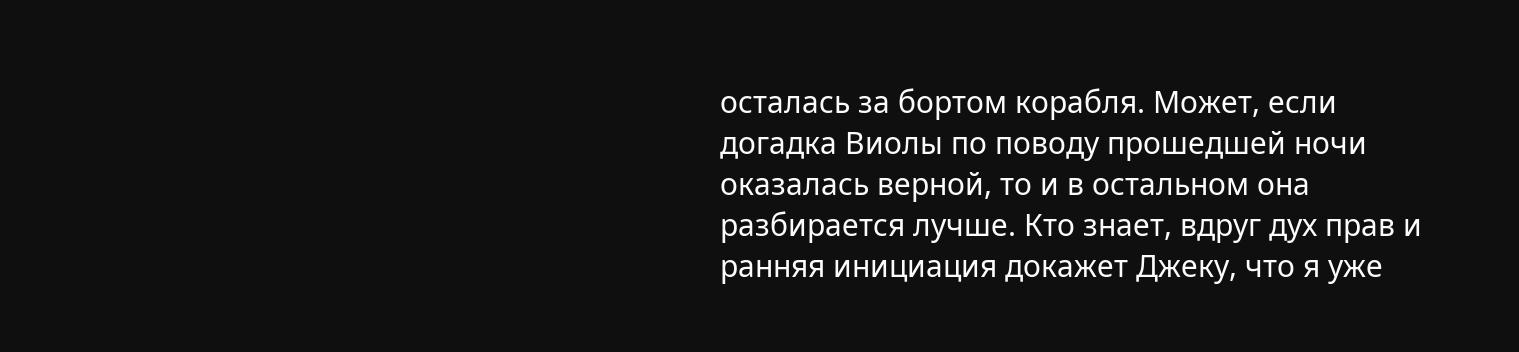осталась за бортом корабля. Может, если догадка Виолы по поводу прошедшей ночи оказалась верной, то и в остальном она разбирается лучше. Кто знает, вдруг дух прав и ранняя инициация докажет Джеку, что я уже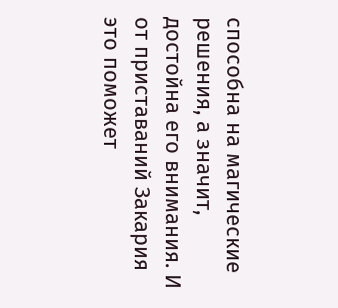способна на магические решения, а значит, достойна его внимания. И от приставаний Закария это поможет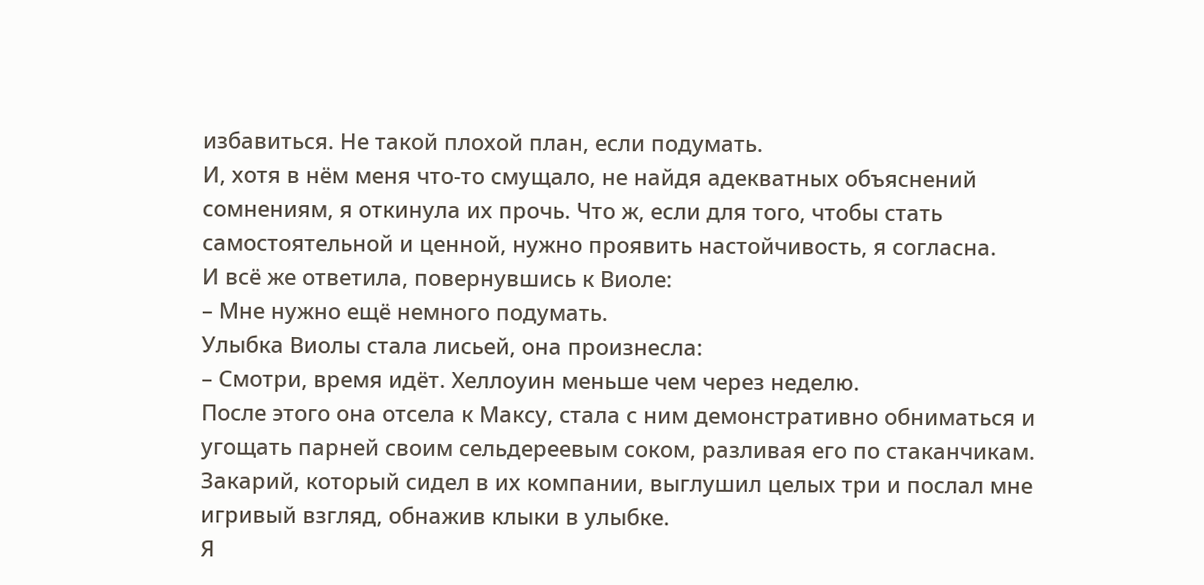избавиться. Не такой плохой план, если подумать.
И, хотя в нём меня что-то смущало, не найдя адекватных объяснений сомнениям, я откинула их прочь. Что ж, если для того, чтобы стать самостоятельной и ценной, нужно проявить настойчивость, я согласна.
И всё же ответила, повернувшись к Виоле:
– Мне нужно ещё немного подумать.
Улыбка Виолы стала лисьей, она произнесла:
– Смотри, время идёт. Хеллоуин меньше чем через неделю.
После этого она отсела к Максу, стала с ним демонстративно обниматься и угощать парней своим сельдереевым соком, разливая его по стаканчикам. Закарий, который сидел в их компании, выглушил целых три и послал мне игривый взгляд, обнажив клыки в улыбке.
Я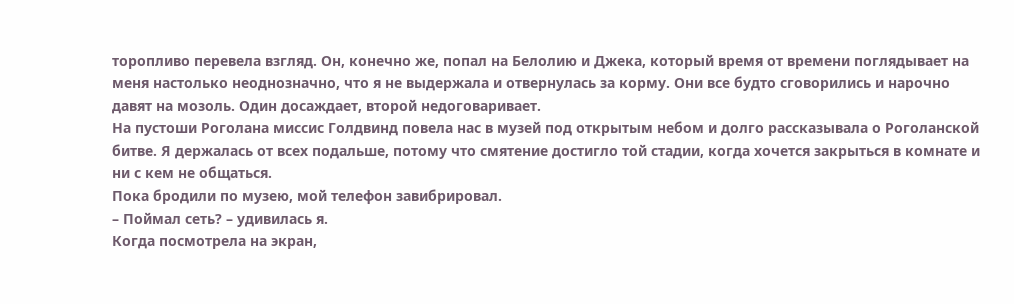торопливо перевела взгляд. Он, конечно же, попал на Белолию и Джека, который время от времени поглядывает на меня настолько неоднозначно, что я не выдержала и отвернулась за корму. Они все будто сговорились и нарочно давят на мозоль. Один досаждает, второй недоговаривает.
На пустоши Роголана миссис Голдвинд повела нас в музей под открытым небом и долго рассказывала о Роголанской битве. Я держалась от всех подальше, потому что смятение достигло той стадии, когда хочется закрыться в комнате и ни с кем не общаться.
Пока бродили по музею, мой телефон завибрировал.
– Поймал сеть? – удивилась я.
Когда посмотрела на экран,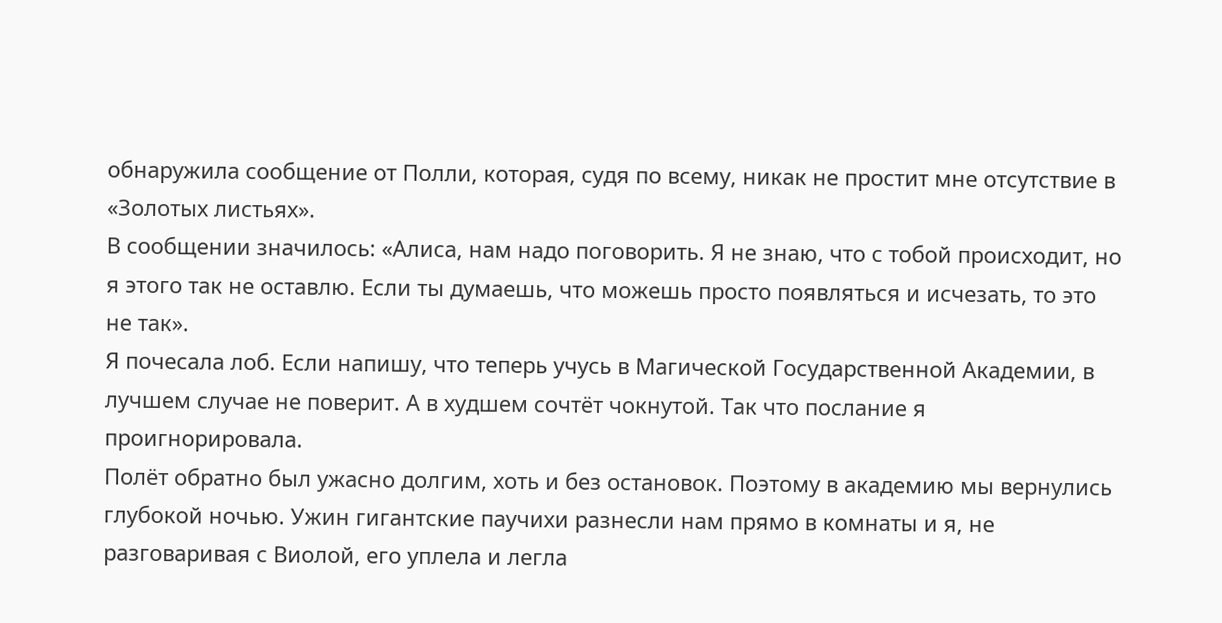обнаружила сообщение от Полли, которая, судя по всему, никак не простит мне отсутствие в «Золотых листьях».
В сообщении значилось: «Алиса, нам надо поговорить. Я не знаю, что с тобой происходит, но я этого так не оставлю. Если ты думаешь, что можешь просто появляться и исчезать, то это не так».
Я почесала лоб. Если напишу, что теперь учусь в Магической Государственной Академии, в лучшем случае не поверит. А в худшем сочтёт чокнутой. Так что послание я проигнорировала.
Полёт обратно был ужасно долгим, хоть и без остановок. Поэтому в академию мы вернулись глубокой ночью. Ужин гигантские паучихи разнесли нам прямо в комнаты и я, не разговаривая с Виолой, его уплела и легла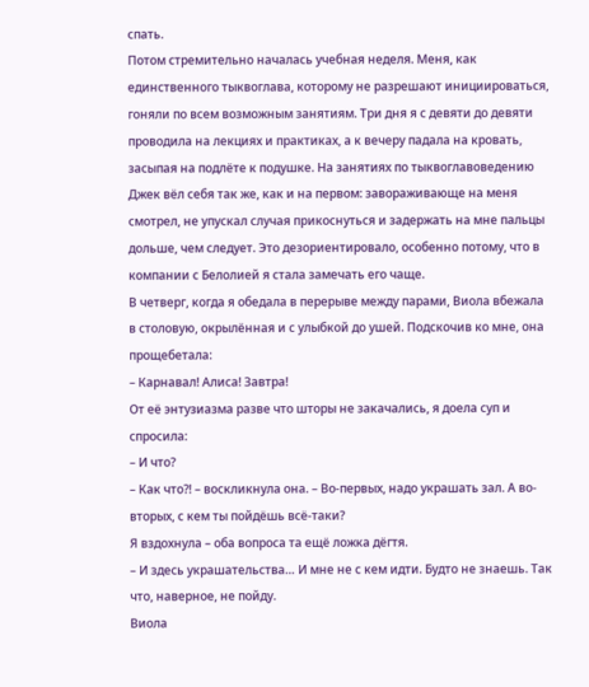спать.
Потом стремительно началась учебная неделя. Меня, как единственного тыквоглава, которому не разрешают инициироваться, гоняли по всем возможным занятиям. Три дня я с девяти до девяти проводила на лекциях и практиках, а к вечеру падала на кровать, засыпая на подлёте к подушке. На занятиях по тыквоглавоведению Джек вёл себя так же, как и на первом: завораживающе на меня смотрел, не упускал случая прикоснуться и задержать на мне пальцы дольше, чем следует. Это дезориентировало, особенно потому, что в компании с Белолией я стала замечать его чаще.
В четверг, когда я обедала в перерыве между парами, Виола вбежала в столовую, окрылённая и с улыбкой до ушей. Подскочив ко мне, она прощебетала:
– Карнавал! Алиса! Завтра!
От её энтузиазма разве что шторы не закачались, я доела суп и спросила:
– И что?
– Как что?! – воскликнула она. – Во-первых, надо украшать зал. А во-вторых, с кем ты пойдёшь всё-таки?
Я вздохнула – оба вопроса та ещё ложка дёгтя.
– И здесь украшательства… И мне не с кем идти. Будто не знаешь. Так что, наверное, не пойду.
Виола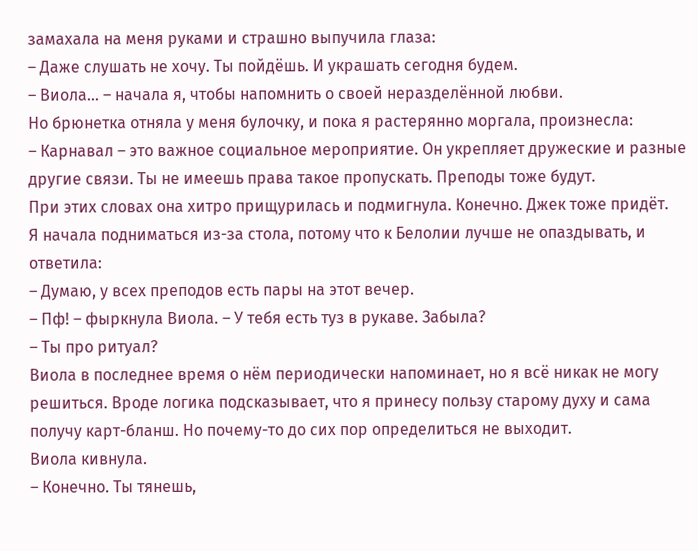замахала на меня руками и страшно выпучила глаза:
– Даже слушать не хочу. Ты пойдёшь. И украшать сегодня будем.
– Виола… – начала я, чтобы напомнить о своей неразделённой любви.
Но брюнетка отняла у меня булочку, и пока я растерянно моргала, произнесла:
– Карнавал – это важное социальное мероприятие. Он укрепляет дружеские и разные другие связи. Ты не имеешь права такое пропускать. Преподы тоже будут.
При этих словах она хитро прищурилась и подмигнула. Конечно. Джек тоже придёт.
Я начала подниматься из-за стола, потому что к Белолии лучше не опаздывать, и ответила:
– Думаю, у всех преподов есть пары на этот вечер.
– Пф! – фыркнула Виола. – У тебя есть туз в рукаве. Забыла?
– Ты про ритуал?
Виола в последнее время о нём периодически напоминает, но я всё никак не могу решиться. Вроде логика подсказывает, что я принесу пользу старому духу и сама получу карт-бланш. Но почему-то до сих пор определиться не выходит.
Виола кивнула.
– Конечно. Ты тянешь,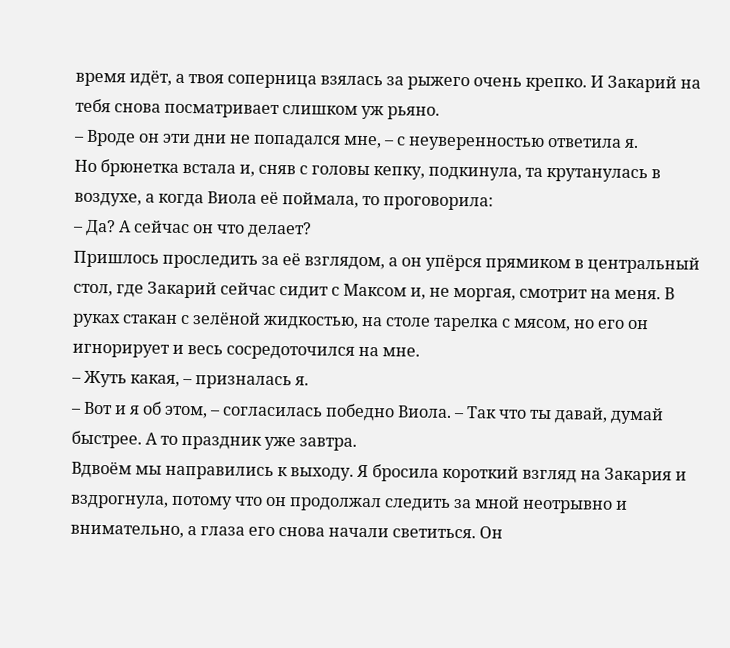время идёт, а твоя соперница взялась за рыжего очень крепко. И Закарий на тебя снова посматривает слишком уж рьяно.
– Вроде он эти дни не попадался мне, – с неуверенностью ответила я.
Но брюнетка встала и, сняв с головы кепку, подкинула, та крутанулась в воздухе, а когда Виола её поймала, то проговорила:
– Да? А сейчас он что делает?
Пришлось проследить за её взглядом, а он упёрся прямиком в центральный стол, где Закарий сейчас сидит с Максом и, не моргая, смотрит на меня. В руках стакан с зелёной жидкостью, на столе тарелка с мясом, но его он игнорирует и весь сосредоточился на мне.
– Жуть какая, – призналась я.
– Вот и я об этом, – согласилась победно Виола. – Так что ты давай, думай быстрее. А то праздник уже завтра.
Вдвоём мы направились к выходу. Я бросила короткий взгляд на Закария и вздрогнула, потому что он продолжал следить за мной неотрывно и внимательно, а глаза его снова начали светиться. Он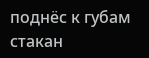поднёс к губам стакан